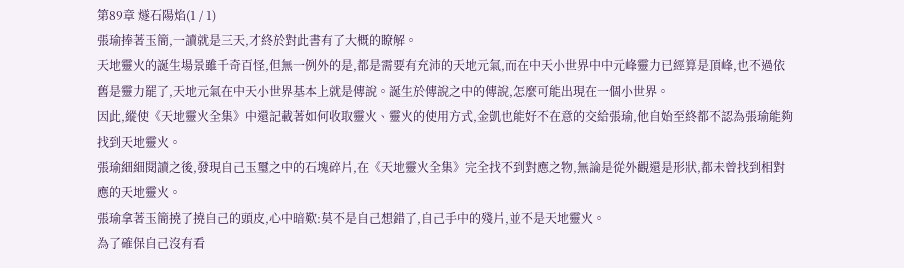第89章 燧石陽焰(1 / 1)
張瑜捧著玉簡,一讀就是三天,才終於對此書有了大概的瞭解。
天地靈火的誕生場景雖千奇百怪,但無一例外的是,都是需要有充沛的天地元氣,而在中天小世界中中元峰靈力已經算是頂峰,也不過依舊是靈力罷了,天地元氣在中天小世界基本上就是傳說。誕生於傳說之中的傳說,怎麼可能出現在一個小世界。
因此,縱使《天地靈火全集》中還記載著如何收取靈火、靈火的使用方式,金凱也能好不在意的交給張瑜,他自始至終都不認為張瑜能夠找到天地靈火。
張瑜細細閱讀之後,發現自己玉璽之中的石塊碎片,在《天地靈火全集》完全找不到對應之物,無論是從外觀還是形狀,都未曾找到相對應的天地靈火。
張瑜拿著玉簡撓了撓自己的頭皮,心中暗歎:莫不是自己想錯了,自己手中的殘片,並不是天地靈火。
為了確保自己沒有看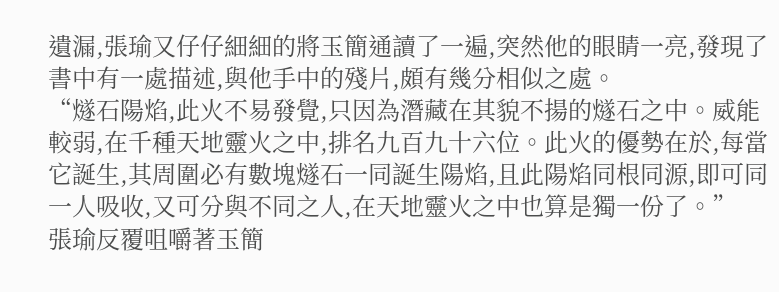遺漏,張瑜又仔仔細細的將玉簡通讀了一遍,突然他的眼睛一亮,發現了書中有一處描述,與他手中的殘片,頗有幾分相似之處。
“燧石陽焰,此火不易發覺,只因為潛藏在其貌不揚的燧石之中。威能較弱,在千種天地靈火之中,排名九百九十六位。此火的優勢在於,每當它誕生,其周圍必有數塊燧石一同誕生陽焰,且此陽焰同根同源,即可同一人吸收,又可分與不同之人,在天地靈火之中也算是獨一份了。”
張瑜反覆咀嚼著玉簡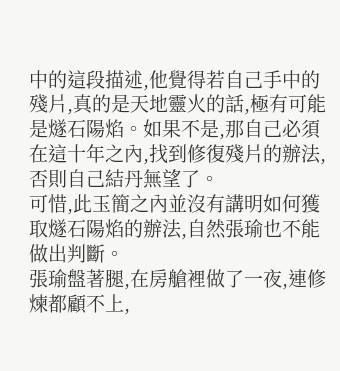中的這段描述,他覺得若自己手中的殘片,真的是天地靈火的話,極有可能是燧石陽焰。如果不是,那自己必須在這十年之內,找到修復殘片的辦法,否則自己結丹無望了。
可惜,此玉簡之內並沒有講明如何獲取燧石陽焰的辦法,自然張瑜也不能做出判斷。
張瑜盤著腿,在房艙裡做了一夜,連修煉都顧不上,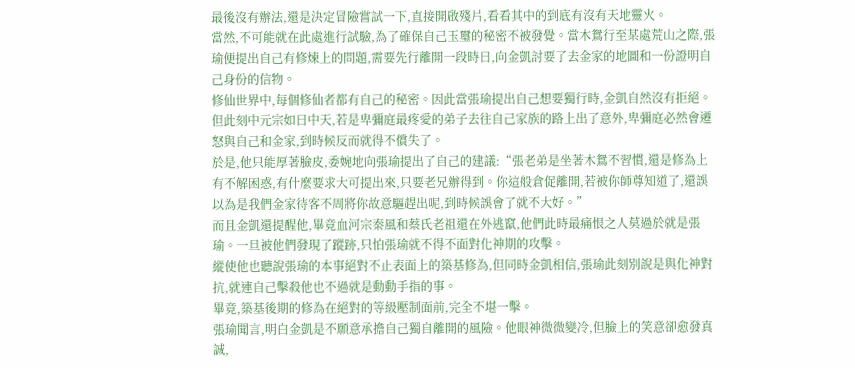最後沒有辦法,還是決定冒險嘗試一下,直接開啟殘片,看看其中的到底有沒有天地靈火。
當然,不可能就在此處進行試驗,為了確保自己玉璽的秘密不被發覺。當木鴛行至某處荒山之際,張瑜便提出自己有修煉上的問題,需要先行離開一段時日,向金凱討要了去金家的地圖和一份證明自己身份的信物。
修仙世界中,每個修仙者都有自己的秘密。因此當張瑜提出自己想要獨行時,金凱自然沒有拒絕。但此刻中元宗如日中天,若是卑彌庭最疼愛的弟子去往自己家族的路上出了意外,卑彌庭必然會遷怒與自己和金家,到時候反而就得不償失了。
於是,他只能厚著臉皮,委婉地向張瑜提出了自己的建議:“張老弟是坐著木鴛不習慣,還是修為上有不解困惑,有什麼要求大可提出來,只要老兄辦得到。你這般倉促離開,若被你師尊知道了,還誤以為是我們金家待客不周將你故意驅趕出呢,到時候誤會了就不大好。”
而且金凱還提醒他,畢竟血河宗秦風和蔡氏老祖還在外逃竄,他們此時最痛恨之人莫過於就是張瑜。一旦被他們發現了蹤跡,只怕張瑜就不得不面對化神期的攻擊。
縱使他也聽說張瑜的本事絕對不止表面上的築基修為,但同時金凱相信,張瑜此刻別說是與化神對抗,就連自己擊殺他也不過就是動動手指的事。
畢竟,築基後期的修為在絕對的等級壓制面前,完全不堪一擊。
張瑜聞言,明白金凱是不願意承擔自己獨自離開的風險。他眼神微微變冷,但臉上的笑意卻愈發真誠,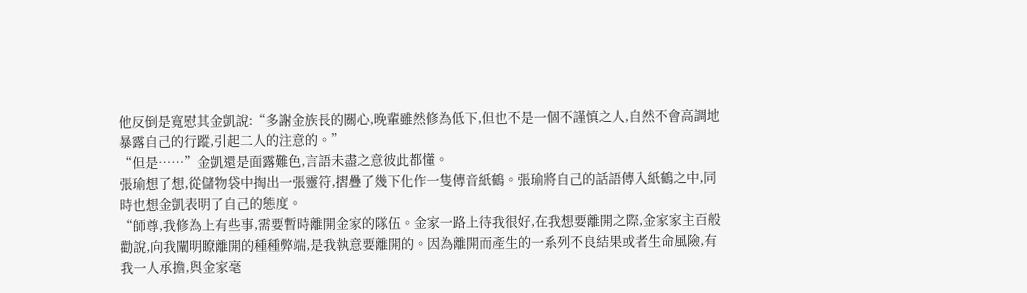他反倒是寬慰其金凱說:“多謝金族長的關心,晚輩雖然修為低下,但也不是一個不謹慎之人,自然不會高調地暴露自己的行蹤,引起二人的注意的。”
“但是……”金凱還是面露難色,言語未盡之意彼此都懂。
張瑜想了想,從儲物袋中掏出一張靈符,摺疊了幾下化作一隻傳音紙鶴。張瑜將自己的話語傳入紙鶴之中,同時也想金凱表明了自己的態度。
“師尊,我修為上有些事,需要暫時離開金家的隊伍。金家一路上待我很好,在我想要離開之際,金家家主百般勸說,向我闡明瞭離開的種種弊端,是我執意要離開的。因為離開而產生的一系列不良結果或者生命風險,有我一人承擔,與金家毫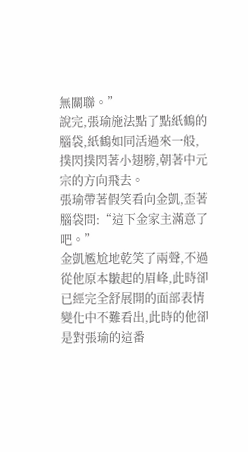無關聯。”
說完,張瑜施法點了點紙鶴的腦袋,紙鶴如同活過來一般,撲閃撲閃著小翅膀,朝著中元宗的方向飛去。
張瑜帶著假笑看向金凱,歪著腦袋問:“這下金家主滿意了吧。”
金凱尷尬地乾笑了兩聲,不過從他原本皺起的眉峰,此時卻已經完全舒展開的面部表情變化中不難看出,此時的他卻是對張瑜的這番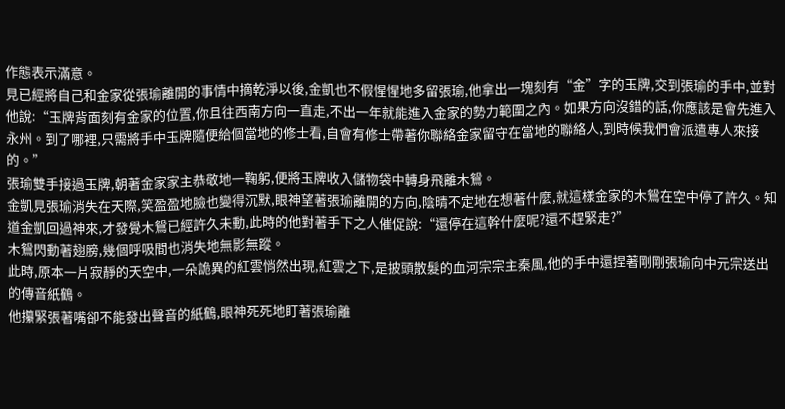作態表示滿意。
見已經將自己和金家從張瑜離開的事情中摘乾淨以後,金凱也不假惺惺地多留張瑜,他拿出一塊刻有“金”字的玉牌,交到張瑜的手中,並對他說:“玉牌背面刻有金家的位置,你且往西南方向一直走,不出一年就能進入金家的勢力範圍之內。如果方向沒錯的話,你應該是會先進入永州。到了哪裡,只需將手中玉牌隨便給個當地的修士看,自會有修士帶著你聯絡金家留守在當地的聯絡人,到時候我們會派遣專人來接的。”
張瑜雙手接過玉牌,朝著金家家主恭敬地一鞠躬,便將玉牌收入儲物袋中轉身飛離木鴛。
金凱見張瑜消失在天際,笑盈盈地臉也變得沉默,眼神望著張瑜離開的方向,陰晴不定地在想著什麼,就這樣金家的木鴛在空中停了許久。知道金凱回過神來,才發覺木鴛已經許久未動,此時的他對著手下之人催促說:“還停在這幹什麼呢?還不趕緊走?”
木鴛閃動著翅膀,幾個呼吸間也消失地無影無蹤。
此時,原本一片寂靜的天空中,一朵詭異的紅雲悄然出現,紅雲之下,是披頭散髮的血河宗宗主秦風,他的手中還捏著剛剛張瑜向中元宗送出的傳音紙鶴。
他攥緊張著嘴卻不能發出聲音的紙鶴,眼神死死地盯著張瑜離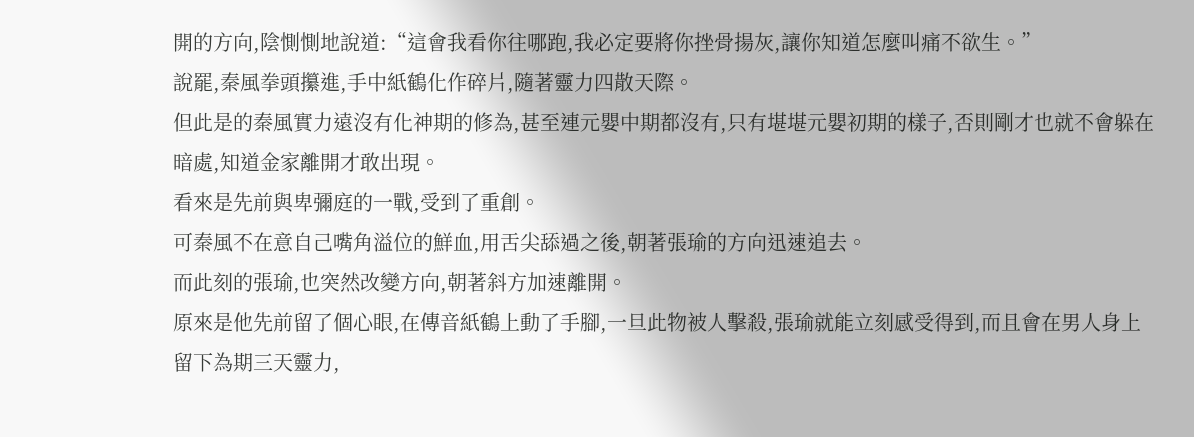開的方向,陰惻惻地說道:“這會我看你往哪跑,我必定要將你挫骨揚灰,讓你知道怎麼叫痛不欲生。”
說罷,秦風拳頭攥進,手中紙鶴化作碎片,隨著靈力四散天際。
但此是的秦風實力遠沒有化神期的修為,甚至連元嬰中期都沒有,只有堪堪元嬰初期的樣子,否則剛才也就不會躲在暗處,知道金家離開才敢出現。
看來是先前與卑彌庭的一戰,受到了重創。
可秦風不在意自己嘴角溢位的鮮血,用舌尖舔過之後,朝著張瑜的方向迅速追去。
而此刻的張瑜,也突然改變方向,朝著斜方加速離開。
原來是他先前留了個心眼,在傳音紙鶴上動了手腳,一旦此物被人擊殺,張瑜就能立刻感受得到,而且會在男人身上留下為期三天靈力,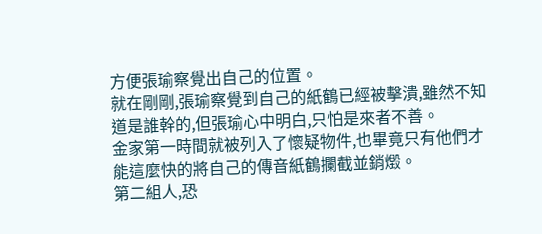方便張瑜察覺出自己的位置。
就在剛剛,張瑜察覺到自己的紙鶴已經被擊潰,雖然不知道是誰幹的,但張瑜心中明白,只怕是來者不善。
金家第一時間就被列入了懷疑物件,也畢竟只有他們才能這麼快的將自己的傳音紙鶴攔截並銷燬。
第二組人,恐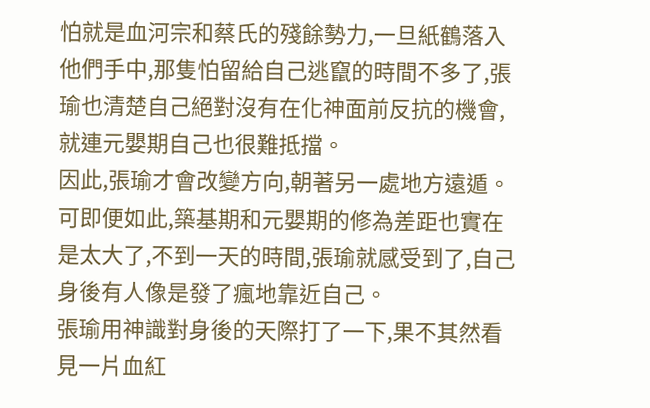怕就是血河宗和蔡氏的殘餘勢力,一旦紙鶴落入他們手中,那隻怕留給自己逃竄的時間不多了,張瑜也清楚自己絕對沒有在化神面前反抗的機會,就連元嬰期自己也很難抵擋。
因此,張瑜才會改變方向,朝著另一處地方遠遁。
可即便如此,築基期和元嬰期的修為差距也實在是太大了,不到一天的時間,張瑜就感受到了,自己身後有人像是發了瘋地靠近自己。
張瑜用神識對身後的天際打了一下,果不其然看見一片血紅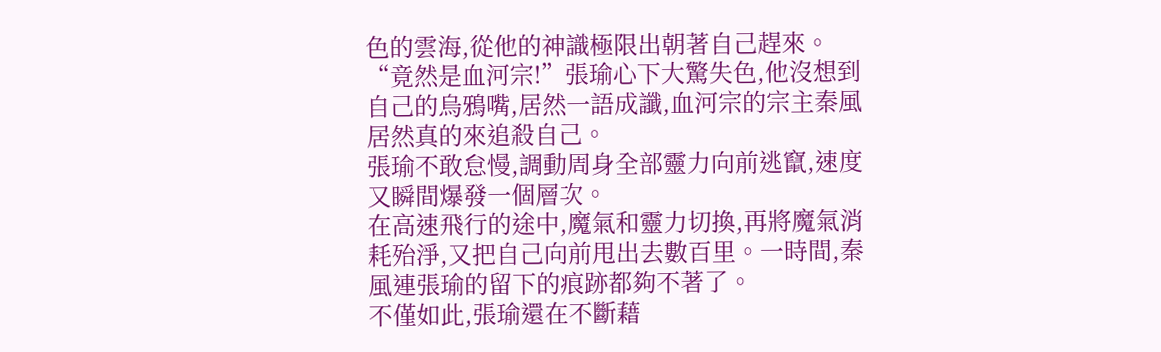色的雲海,從他的神識極限出朝著自己趕來。
“竟然是血河宗!”張瑜心下大驚失色,他沒想到自己的烏鴉嘴,居然一語成讖,血河宗的宗主秦風居然真的來追殺自己。
張瑜不敢怠慢,調動周身全部靈力向前逃竄,速度又瞬間爆發一個層次。
在高速飛行的途中,魔氣和靈力切換,再將魔氣消耗殆淨,又把自己向前甩出去數百里。一時間,秦風連張瑜的留下的痕跡都夠不著了。
不僅如此,張瑜還在不斷藉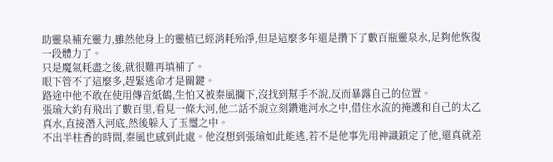助靈泉補充靈力,雖然他身上的靈植已經消耗殆淨,但是這麼多年還是攢下了數百瓶靈泉水,足夠他恢復一段體力了。
只是魔氣耗盡之後,就很難再填補了。
眼下管不了這麼多,趕緊逃命才是關鍵。
路途中他不敢在使用傳音紙鶴,生怕又被秦風攔下,沒找到幫手不說,反而暴露自己的位置。
張瑜大約有飛出了數百里,看見一條大河,他二話不說立刻鑽進河水之中,借住水流的掩護和自己的太乙真水,直接潛入河底,然後躲入了玉璽之中。
不出半柱香的時間,秦風也感到此處。他沒想到張瑜如此能逃,若不是他事先用神識鎖定了他,還真就差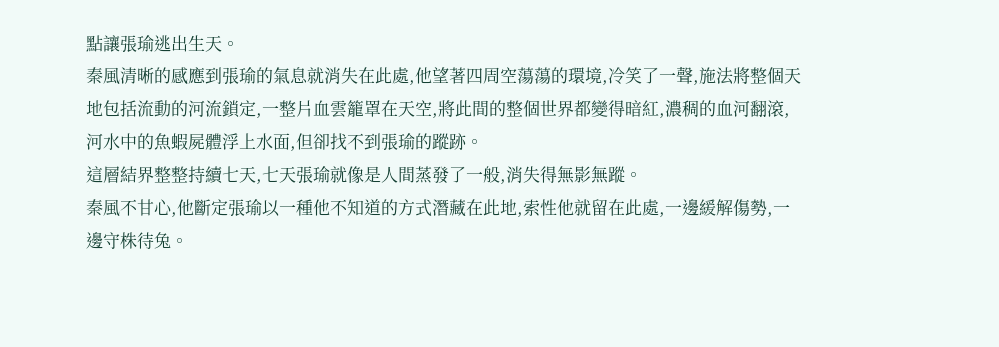點讓張瑜逃出生天。
秦風清晰的感應到張瑜的氣息就消失在此處,他望著四周空蕩蕩的環境,冷笑了一聲,施法將整個天地包括流動的河流鎖定,一整片血雲籠罩在天空,將此間的整個世界都變得暗紅,濃稠的血河翻滾,河水中的魚蝦屍體浮上水面,但卻找不到張瑜的蹤跡。
這層結界整整持續七天,七天張瑜就像是人間蒸發了一般,消失得無影無蹤。
秦風不甘心,他斷定張瑜以一種他不知道的方式潛藏在此地,索性他就留在此處,一邊緩解傷勢,一邊守株待兔。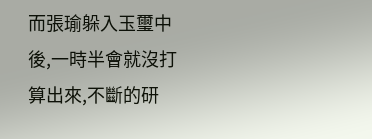而張瑜躲入玉璽中後,一時半會就沒打算出來,不斷的研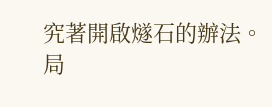究著開啟燧石的辦法。
局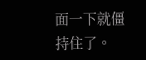面一下就僵持住了。